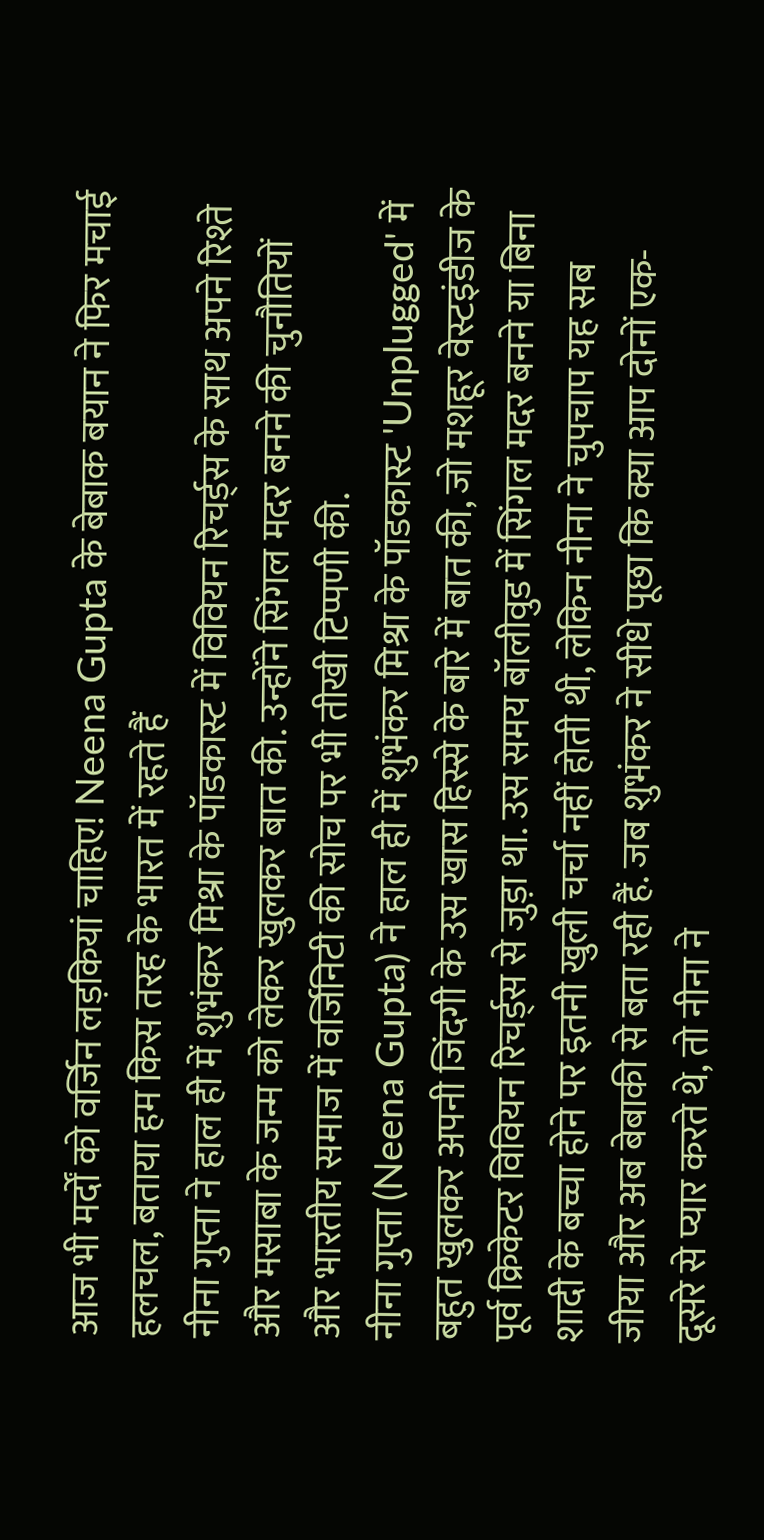आज भी मर्दों को वर्जिन लड़कियां चाहिए! Neena Gupta के बेबाक बयान ने फिर मचाई हलचल, बताया हम किस तरह के भारत में रहते हैं
नीना गुप्ता ने हाल ही में शुभंकर मिश्रा के पॉडकास्ट में विवियन रिचर्ड्स के साथ अपने रिश्ते और मसाबा के जन्म को लेकर खुलकर बात की. उन्होंने सिंगल मदर बनने की चुनौतियों और भारतीय समाज में वर्जिनिटी की सोच पर भी तीखी टिप्पणी की.
नीना गुप्ता (Neena Gupta) ने हाल ही में शुभंकर मिश्रा के पॉडकास्ट 'Unplugged' में बहुत खुलकर अपनी जिंदगी के उस खास हिस्से के बारे में बात की, जो मशहूर वेस्टइंडीज के पूर्व क्रिकेटर विवियन रिचर्ड्स से जुड़ा था. उस समय बॉलीवुड में सिंगल मदर बनने या बिना शादी के बच्चा होने पर इतनी खुली चर्चा नहीं होती थी, लेकिन नीना ने चुपचाप यह सब जीया और अब बेबाकी से बता रही हैं. जब शुभंकर ने सीधे पूछा कि क्या आप दोनों एक-दूसरे से प्यार करते थे, तो नीना ने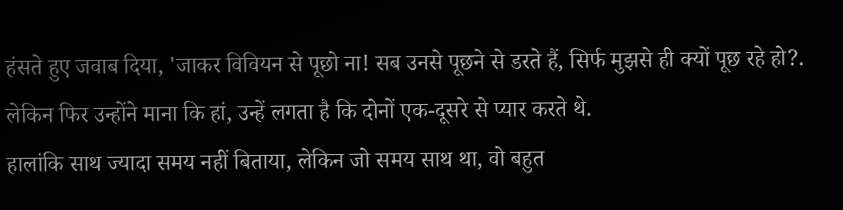हंसते हुए जवाब दिया, 'जाकर विवियन से पूछो ना! सब उनसे पूछने से डरते हैं, सिर्फ मुझसे ही क्यों पूछ रहे हो?. लेकिन फिर उन्होंने माना कि हां, उन्हें लगता है कि दोनों एक-दूसरे से प्यार करते थे.
हालांकि साथ ज्यादा समय नहीं बिताया, लेकिन जो समय साथ था, वो बहुत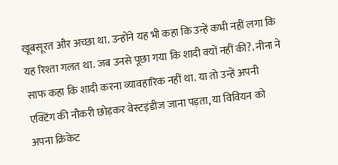खूबसूरत और अच्छा था. उन्होंने यह भी कहा कि उन्हें कभी नहीं लगा कि यह रिश्ता गलत था. जब उनसे पूछा गया कि शादी क्यों नहीं की?. नीना ने साफ कहा कि शादी करना व्यावहारिक नहीं था. या तो उन्हें अपनी एक्टिंग की नौकरी छोड़कर वेस्टइंडीज जाना पड़ता, या विवियन को अपना क्रिकेट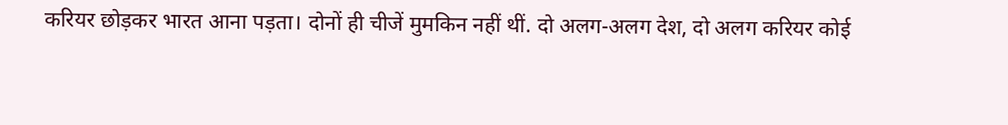करियर छोड़कर भारत आना पड़ता। दोनों ही चीजें मुमकिन नहीं थीं. दो अलग-अलग देश, दो अलग करियर कोई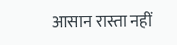आसान रास्ता नहीं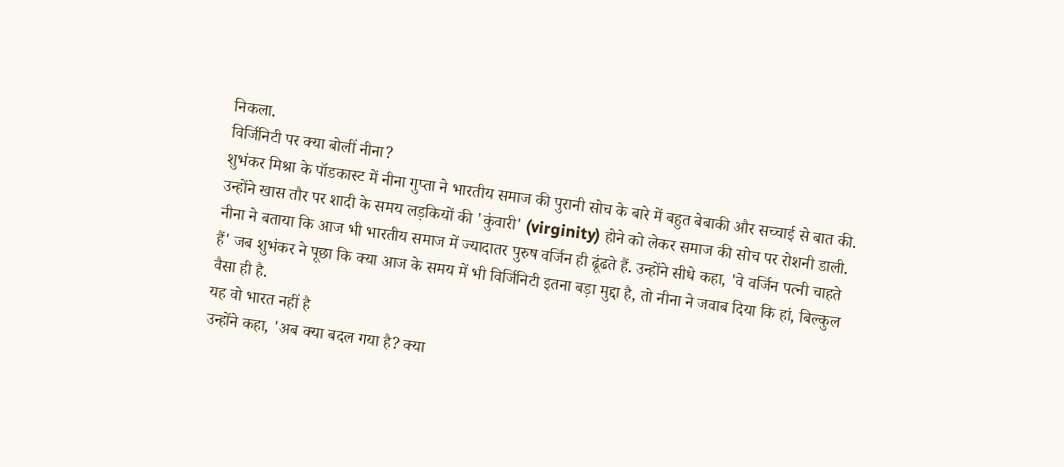निकला.
विर्जिनिटी पर क्या बोलीं नीना?
शुभंकर मिश्रा के पॉडकास्ट में नीना गुप्ता ने भारतीय समाज की पुरानी सोच के बारे में बहुत बेबाकी और सच्चाई से बात की. उन्होंने खास तौर पर शादी के समय लड़कियों की 'कुंवारी' (virginity) होने को लेकर समाज की सोच पर रोशनी डाली. नीना ने बताया कि आज भी भारतीय समाज में ज्यादातर पुरुष वर्जिन ही ढूंढते हैं. उन्होंने सीधे कहा, 'वे वर्जिन पत्नी चाहते हैं' जब शुभंकर ने पूछा कि क्या आज के समय में भी विर्जिनिटी इतना बड़ा मुद्दा है, तो नीना ने जवाब दिया कि हां, बिल्कुल वैसा ही है.
यह वो भारत नहीं है
उन्होंने कहा, 'अब क्या बदल गया है? क्या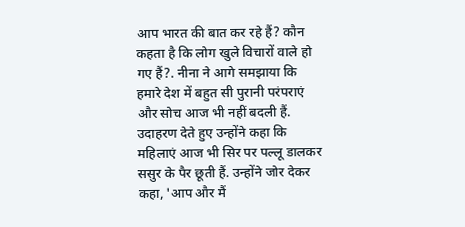आप भारत की बात कर रहे हैं? कौन कहता है कि लोग खुले विचारों वाले हो गए हैं?. नीना ने आगे समझाया कि हमारे देश में बहुत सी पुरानी परंपराएं और सोच आज भी नहीं बदली हैं. उदाहरण देते हुए उन्होंने कहा कि महिलाएं आज भी सिर पर पल्लू डालकर ससुर के पैर छूती हैं. उन्होंने जोर देकर कहा, 'आप और मैं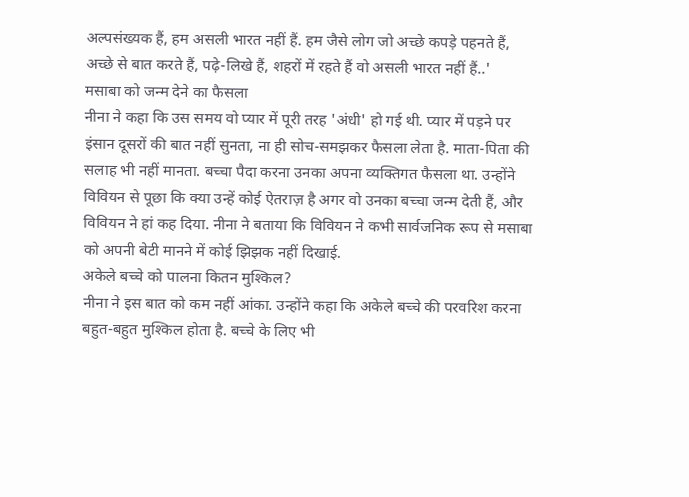अल्पसंख्यक हैं, हम असली भारत नहीं हैं. हम जैसे लोग जो अच्छे कपड़े पहनते हैं, अच्छे से बात करते हैं, पढ़े-लिखे हैं, शहरों में रहते हैं वो असली भारत नहीं हैं..'
मसाबा को जन्म देने का फैसला
नीना ने कहा कि उस समय वो प्यार में पूरी तरह 'अंधी' हो गई थी. प्यार में पड़ने पर इंसान दूसरों की बात नहीं सुनता, ना ही सोच-समझकर फैसला लेता है. माता-पिता की सलाह भी नहीं मानता. बच्चा पैदा करना उनका अपना व्यक्तिगत फैसला था. उन्होंने विवियन से पूछा कि क्या उन्हें कोई ऐतराज़ है अगर वो उनका बच्चा जन्म देती हैं, और विवियन ने हां कह दिया. नीना ने बताया कि विवियन ने कभी सार्वजनिक रूप से मसाबा को अपनी बेटी मानने में कोई झिझक नहीं दिखाई.
अकेले बच्चे को पालना कितन मुश्किल?
नीना ने इस बात को कम नहीं आंका. उन्होंने कहा कि अकेले बच्चे की परवरिश करना बहुत-बहुत मुश्किल होता है. बच्चे के लिए भी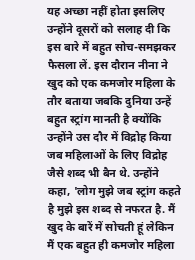यह अच्छा नहीं होता इसलिए उन्होंने दूसरों को सलाह दी कि इस बारे में बहुत सोच-समझकर फैसला लें. इस दौरान नीना ने खुद को एक कमजोर महिला के तौर बताया जबकि दुनिया उन्हें बहुत स्ट्रांग मानती है क्योंकि उन्होंने उस दौर में विद्रोह किया जब महिलाओं के लिए विद्रोह जैसे शब्द भी बैन थे. उन्होंने कहा, 'लोग मुझे जब स्ट्रांग कहते है मुझे इस शब्द से नफरत है. मैं खुद के बारें में सोचती हूं लेकिन मैं एक बहुत ही कमजोर महिला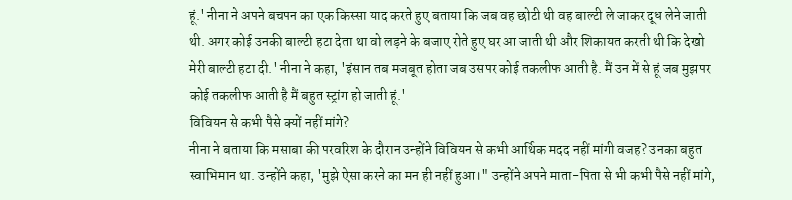हूं.' नीना ने अपने बचपन का एक किस्सा याद करते हुए बताया कि जब वह छोटी थी वह बाल्टी ले जाकर दूध लेने जाती थी. अगर कोई उनकी बाल्टी हटा देता था वो लड़ने के बजाए रोते हुए घर आ जाती थी और शिकायत करती थी कि देखो मेरी बाल्टी हटा दी.' नीना ने कहा, 'इंसान तब मजबूत होता जब उसपर कोई तकलीफ आती है. मैं उन में से हूं जब मुझपर कोई तकलीफ आती है मैं बहुत स्ट्रांग हो जाती हूं.'
विवियन से कभी पैसे क्यों नहीं मांगे?
नीना ने बताया कि मसाबा की परवरिश के दौरान उन्होंने विवियन से कभी आर्थिक मदद नहीं मांगी वजह? उनका बहुत स्वाभिमान था. उन्होंने कहा, 'मुझे ऐसा करने का मन ही नहीं हुआ।" उन्होंने अपने माता-पिता से भी कभी पैसे नहीं मांगे,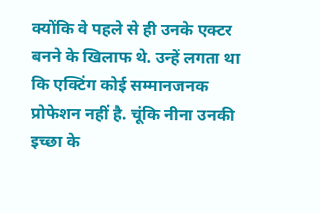क्योंकि वे पहले से ही उनके एक्टर बनने के खिलाफ थे. उन्हें लगता था कि एक्टिंग कोई सम्मानजनक प्रोफेशन नहीं है. चूंकि नीना उनकी इच्छा के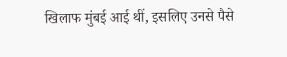खिलाफ मुंबई आई थीं, इसलिए उनसे पैसे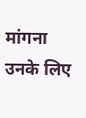मांगना उनके लिए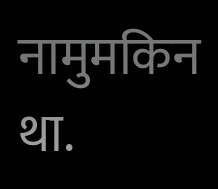नामुमकिन था.